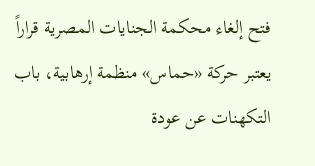فتح إلغاء محكمة الجنايات المصرية قراراً يعتبر حركة «حماس» منظمة إرهابية، باب التكهنات عن عودة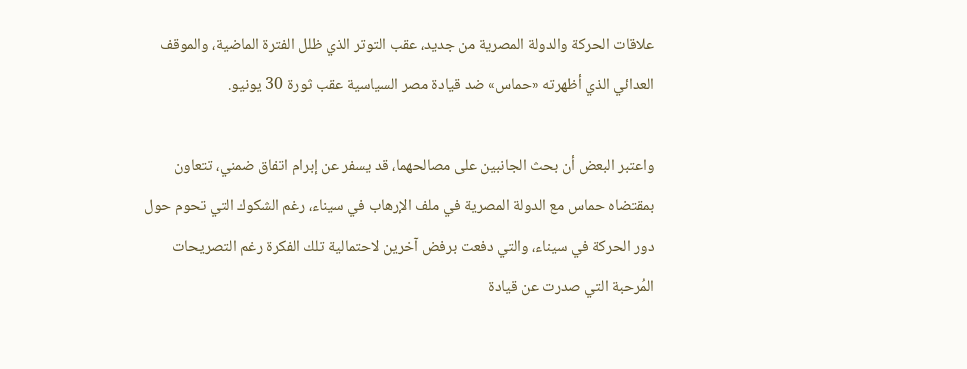علاقات الحركة والدولة المصرية من جديد، عقب التوتر الذي ظلل الفترة الماضية، والموقف العدائي الذي أظهرته «حماس» ضد قيادة مصر السياسية عقب ثورة 30 يونيو.

واعتبر البعض أن بحث الجانبين على مصالحهما، قد يسفر عن إبرام اتفاق ضمني، تتعاون بمقتضاه حماس مع الدولة المصرية في ملف الإرهاب في سيناء، رغم الشكوك التي تحوم حول دور الحركة في سيناء، والتي دفعت برفض آخرين لاحتمالية تلك الفكرة رغم التصريحات المُرحبة التي صدرت عن قيادة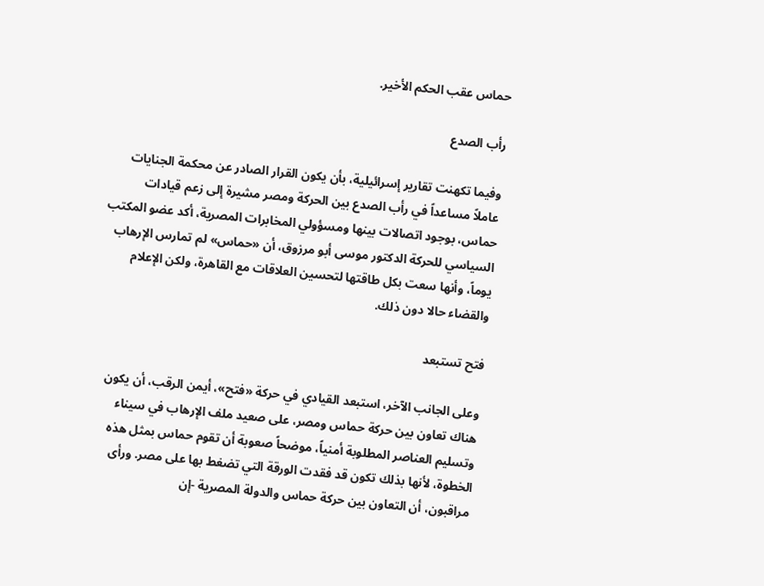حماس عقب الحكم الأخير.

رأب الصدع

وفيما تكهنت تقارير إسرائيلية، بأن يكون القرار الصادر عن محكمة الجنايات عاملاً مساعداً في رأب الصدع بين الحركة ومصر مشيرة إلى زعم قيادات حماس، بوجود اتصالات بينها ومسؤولي المخابرات المصرية، أكد عضو المكتب السياسي للحركة الدكتور موسى أبو مرزوق، أن «حماس» لم تمارس الإرهاب يوماً، وأنها سعت بكل طاقتها لتحسين العلاقات مع القاهرة، ولكن الإعلام والقضاء حالا دون ذلك.

فتح تستبعد

وعلى الجانب الآخر، استبعد القيادي في حركة «فتح»، أيمن الرقب، أن يكون هناك تعاون بين حركة حماس ومصر، على صعيد ملف الإرهاب في سيناء وتسليم العناصر المطلوبة أمنياً، موضحاً صعوبة أن تقوم حماس بمثل هذه الخطوة، لأنها بذلك تكون قد فقدت الورقة التي تضغط بها على مصر. ورأى مراقبون، أن التعاون بين حركة حماس والدولة المصرية -إن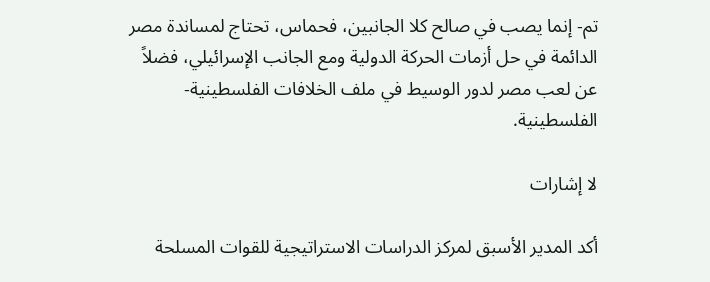تم- إنما يصب في صالح كلا الجانبين، فحماس، تحتاج لمساندة مصر الدائمة في حل أزمات الحركة الدولية ومع الجانب الإسرائيلي، فضلاً عن لعب مصر لدور الوسيط في ملف الخلافات الفلسطينية-الفلسطينية.

لا إشارات

أكد المدير الأسبق لمركز الدراسات الاستراتيجية للقوات المسلحة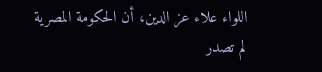اللواء علاء عز الدين، أن الحكومة المصرية لم تصدر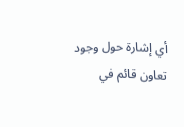أي إشارة حول وجود تعاون قائم في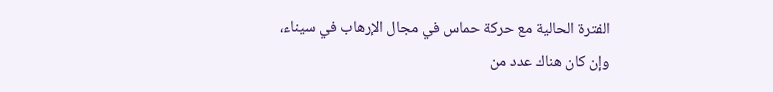الفترة الحالية مع حركة حماس في مجال الإرهاب في سيناء، وإن كان هناك عدد من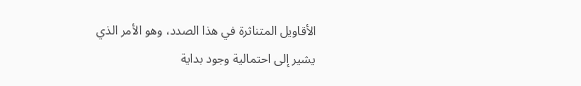الأقاويل المتناثرة في هذا الصدد، وهو الأمر الذي يشير إلى احتمالية وجود بداية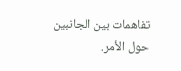تفاهمات بين الجانبين حول الأمر.